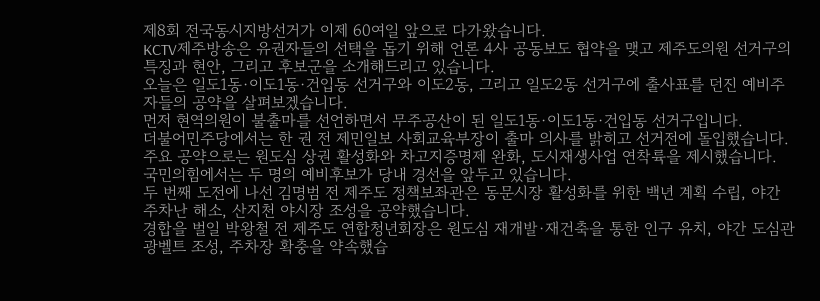제8회 전국동시지방선거가 이제 60여일 앞으로 다가왔습니다.
KCTV제주방송은 유권자들의 선택을 돕기 위해 언론 4사 공동보도 협약을 맺고 제주도의원 선거구의 특징과 현안, 그리고 후보군을 소개해드리고 있습니다.
오늘은 일도1동·이도1동·건입동 선거구와 이도2동, 그리고 일도2동 선거구에 출사표를 던진 예비주자들의 공약을 살펴보겠습니다.
먼저 현역의원이 불출마를 선언하면서 무주공산이 된 일도1동·이도1동·건입동 선거구입니다.
더불어민주당에서는 한 권 전 제민일보 사회교육부장이 출마 의사를 밝히고 선거전에 돌입했습니다.
주요 공약으로는 원도심 상권 활성화와 차고지증명제 완화, 도시재생사업 연착륙을 제시했습니다.
국민의힘에서는 두 명의 예비후보가 당내 경선을 앞두고 있습니다.
두 번째 도전에 나선 김명범 전 제주도 정책보좌관은 동문시장 활성화를 위한 백년 계획 수립, 야간 주차난 해소, 산지천 야시장 조성을 공약했습니다.
경합을 벌일 박왕철 전 제주도 연합청년회장은 원도심 재개발·재건축을 통한 인구 유치, 야간 도심관광벨트 조성, 주차장 확충을 약속했습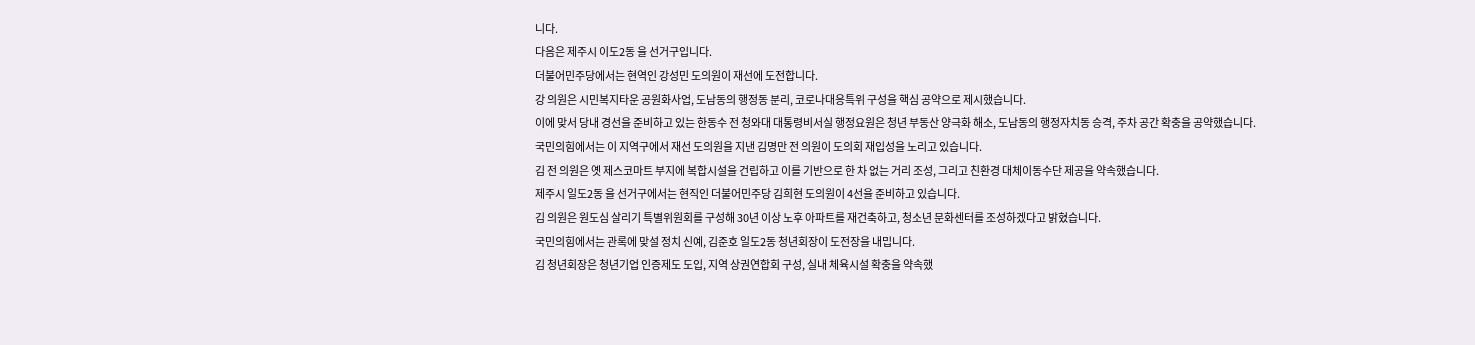니다.
다음은 제주시 이도2동 을 선거구입니다.
더불어민주당에서는 현역인 강성민 도의원이 재선에 도전합니다.
강 의원은 시민복지타운 공원화사업, 도남동의 행정동 분리, 코로나대응특위 구성을 핵심 공약으로 제시했습니다.
이에 맞서 당내 경선을 준비하고 있는 한동수 전 청와대 대통령비서실 행정요원은 청년 부동산 양극화 해소, 도남동의 행정자치동 승격, 주차 공간 확충을 공약했습니다.
국민의힘에서는 이 지역구에서 재선 도의원을 지낸 김명만 전 의원이 도의회 재입성을 노리고 있습니다.
김 전 의원은 옛 제스코마트 부지에 복합시설을 건립하고 이를 기반으로 한 차 없는 거리 조성, 그리고 친환경 대체이동수단 제공을 약속했습니다.
제주시 일도2동 을 선거구에서는 현직인 더불어민주당 김희현 도의원이 4선을 준비하고 있습니다.
김 의원은 원도심 살리기 특별위원회를 구성해 30년 이상 노후 아파트를 재건축하고, 청소년 문화센터를 조성하겠다고 밝혔습니다.
국민의힘에서는 관록에 맞설 정치 신예, 김준호 일도2동 청년회장이 도전장을 내밉니다.
김 청년회장은 청년기업 인증제도 도입, 지역 상권연합회 구성, 실내 체육시설 확충을 약속했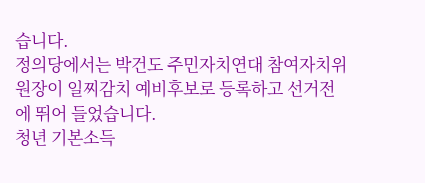습니다.
정의당에서는 박건도 주민자치연대 참여자치위원장이 일찌감치 예비후보로 등록하고 선거전에 뛰어 들었습니다.
청년 기본소득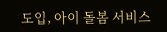도입, 아이 돌봄 서비스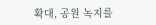확대, 공원 녹지를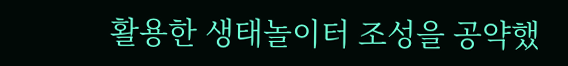활용한 생태놀이터 조성을 공약했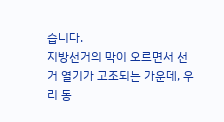습니다.
지방선거의 막이 오르면서 선거 열기가 고조되는 가운데, 우리 동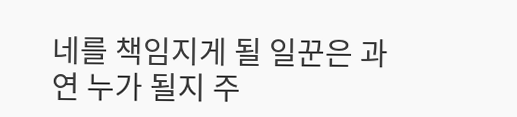네를 책임지게 될 일꾼은 과연 누가 될지 주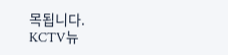목됩니다.
KCTV뉴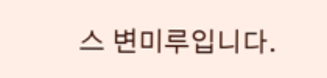스 변미루입니다.